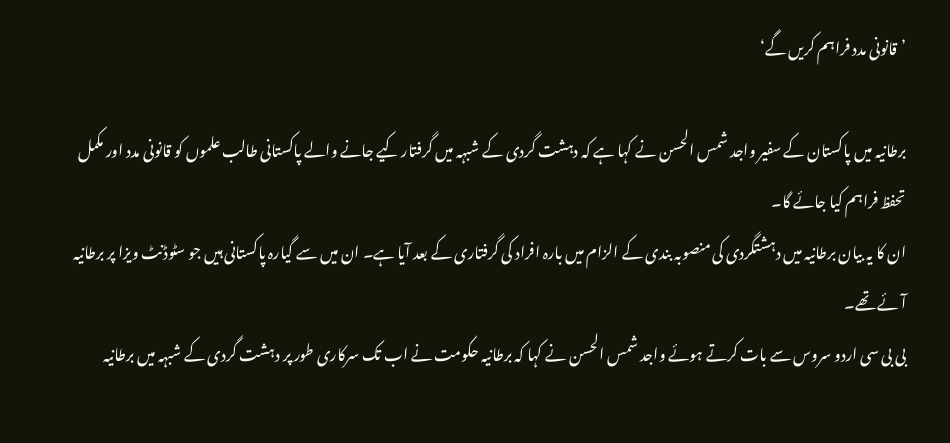’قانونی مدد فراہم کریں گے‘

برطانیہ میں پاکستان کے سفیر واجد شمس الحسن نے کہا ہے کہ دہشت گردی کے شبہہ میں گرفتار کیے جانے والے پاکستانی طالب علموں کو قانونی مدد اور مکمل تحفظ فراہم کیا جائے گا۔
ان کا یہ بیان برطانیہ میں دہشتگردی کی منصوبہ بندی کے الزام میں بارہ افراد کی گرفتاری کے بعد آیا ہے۔ ان میں سے گیارہ پاکستانی ہیں جو سٹوڈنٹ ویزا پر برطانیہ آئے تھے۔
بی بی سی اردو سروس سے بات کرتے ہوئے واجد شمس الحسن نے کہا کہ برطانیہ حکومت نے اب تک سرکاری طور پر دہشت گردی کے شبہہ میں برطانیہ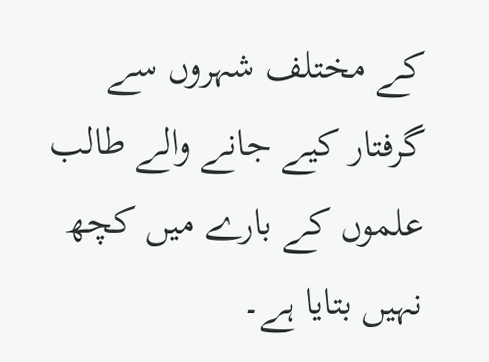کے مختلف شہروں سے گرفتار کیے جانے والے طالب علموں کے بارے میں کچھ نہیں بتایا ہے۔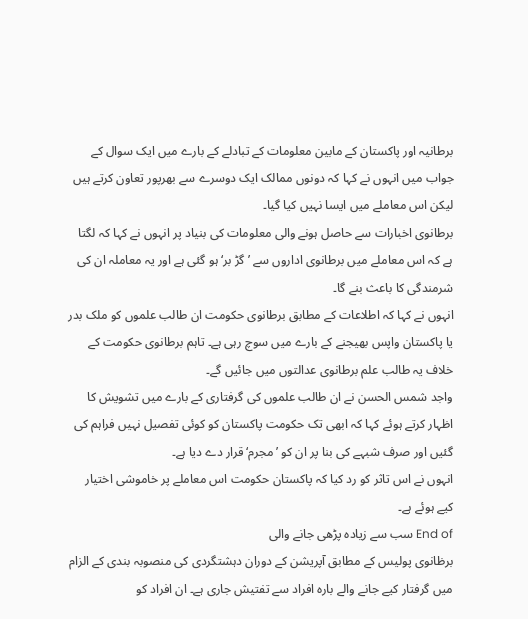برطانیہ اور پاکستان کے مابین معلومات کے تبادلے کے بارے میں ایک سوال کے جواب میں انہوں نے کہا کہ دونوں ممالک ایک دوسرے سے بھرپور تعاون کرتے ہیں لیکن اس معاملے میں ایسا نہیں کیا گیا۔
برطانوی اخبارات سے حاصل ہونے والی معلومات کی بنیاد پر انہوں نے کہا کہ لگتا ہے کہ اس معاملے میں برطانوی اداروں سے ’گڑ بر‘ ہو گئی ہے اور یہ معاملہ ان کی شرمندگی کا باعث بنے گا۔
انہوں نے کہا کہ اطلاعات کے مطابق برطانوی حکومت ان طالب علموں کو ملک بدر یا پاکستان واپس بھیجنے کے بارے میں سوچ رہی ہے۔ تاہم برطانوی حکومت کے خلاف یہ طالب علم برطانوی عدالتوں میں جائیں گے۔
واجد شمس الحسن نے ان طالب علموں کی گرفتاری کے بارے میں تشویش کا اظہار کرتے ہوئے کہا کہ ابھی تک حکومت پاکستان کو کوئی تفصیل نہیں فراہم کی گئیں اور صرف شبہے کی بنا پر ان کو ’مجرم‘ قرار دے دیا ہے۔
انہوں نے اس تاثر کو رد کیا کہ پاکستان حکومت اس معاملے پر خاموشی اختیار کیے ہوئے ہے۔
End of سب سے زیادہ پڑھی جانے والی
برظانوی پولیس کے مطابق آپریشن کے دوران دہشتگردی کی منصوبہ بندی کے الزام میں گرفتار کیے جانے والے بارہ افراد سے تفتیش جاری ہے۔ ان افراد کو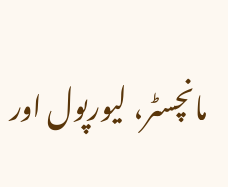مانچسٹر، لیورپول اور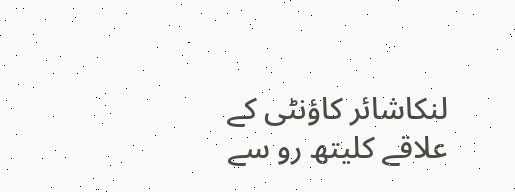لنکاشائر کاؤنٹی کے علاقے کلیتھ رو سے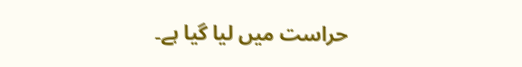حراست میں لیا گیا ہے۔